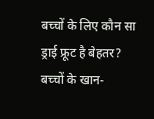बच्चों के लिए कौन सा ड्राई फ्रूट है बेहतर?
बच्चों के खान-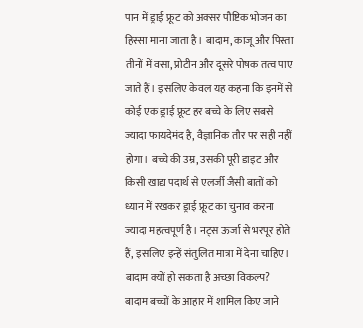पान में ड्राई फ्रूट को अक्सर पौष्टिक भोजन का हिस्सा माना जाता है। बादाम, काजू और पिस्ता तीनों में वसा, प्रोटीन और दूसरे पोषक तत्व पाए जाते हैं। इसलिए केवल यह कहना कि इनमें से कोई एक ड्राई फ्रूट हर बच्चे के लिए सबसे ज्यादा फायदेमंद है, वैज्ञानिक तौर पर सही नहीं होगा। बच्चे की उम्र, उसकी पूरी डाइट और किसी खाद्य पदार्थ से एलर्जी जैसी बातों को ध्यान में रखकर ड्राई फ्रूट का चुनाव करना ज्यादा महत्वपूर्ण है। नट्स ऊर्जा से भरपूर होते हैं, इसलिए इन्हें संतुलित मात्रा में देना चाहिए।
बादाम क्यों हो सकता है अच्छा विकल्प?
बादाम बच्चों के आहार में शामिल किए जाने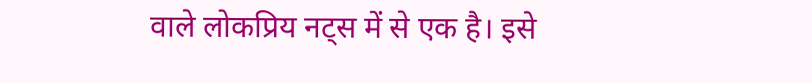वाले लोकप्रिय नट्स में से एक है। इसे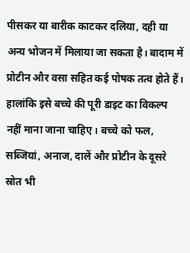पीसकर या बारीक काटकर दलिया, दही या अन्य भोजन में मिलाया जा सकता है। बादाम में प्रोटीन और वसा सहित कई पोषक तत्व होते हैं। हालांकि इसे बच्चे की पूरी डाइट का विकल्प नहीं माना जाना चाहिए। बच्चे को फल, सब्जियां, अनाज, दालें और प्रोटीन के दूसरे स्रोत भी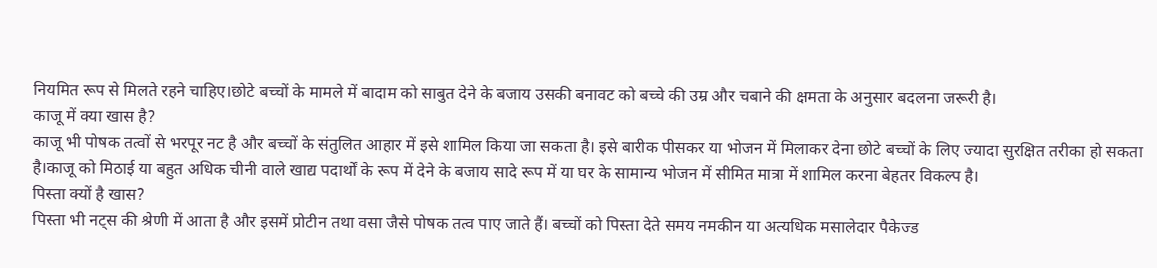नियमित रूप से मिलते रहने चाहिए।छोटे बच्चों के मामले में बादाम को साबुत देने के बजाय उसकी बनावट को बच्चे की उम्र और चबाने की क्षमता के अनुसार बदलना जरूरी है।
काजू में क्या खास है?
काजू भी पोषक तत्वों से भरपूर नट है और बच्चों के संतुलित आहार में इसे शामिल किया जा सकता है। इसे बारीक पीसकर या भोजन में मिलाकर देना छोटे बच्चों के लिए ज्यादा सुरक्षित तरीका हो सकता है।काजू को मिठाई या बहुत अधिक चीनी वाले खाद्य पदार्थों के रूप में देने के बजाय सादे रूप में या घर के सामान्य भोजन में सीमित मात्रा में शामिल करना बेहतर विकल्प है।
पिस्ता क्यों है खास?
पिस्ता भी नट्स की श्रेणी में आता है और इसमें प्रोटीन तथा वसा जैसे पोषक तत्व पाए जाते हैं। बच्चों को पिस्ता देते समय नमकीन या अत्यधिक मसालेदार पैकेज्ड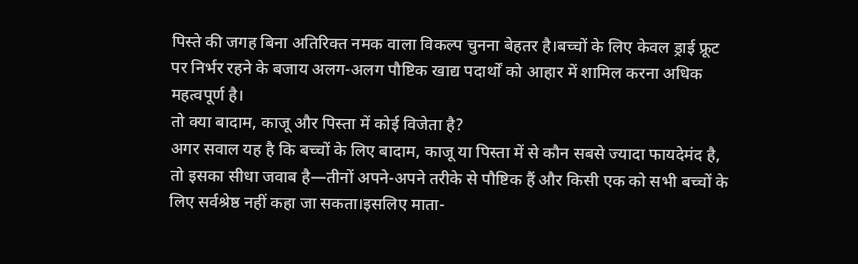पिस्ते की जगह बिना अतिरिक्त नमक वाला विकल्प चुनना बेहतर है।बच्चों के लिए केवल ड्राई फ्रूट पर निर्भर रहने के बजाय अलग-अलग पौष्टिक खाद्य पदार्थों को आहार में शामिल करना अधिक महत्वपूर्ण है।
तो क्या बादाम, काजू और पिस्ता में कोई विजेता है?
अगर सवाल यह है कि बच्चों के लिए बादाम, काजू या पिस्ता में से कौन सबसे ज्यादा फायदेमंद है, तो इसका सीधा जवाब है—तीनों अपने-अपने तरीके से पौष्टिक हैं और किसी एक को सभी बच्चों के लिए सर्वश्रेष्ठ नहीं कहा जा सकता।इसलिए माता-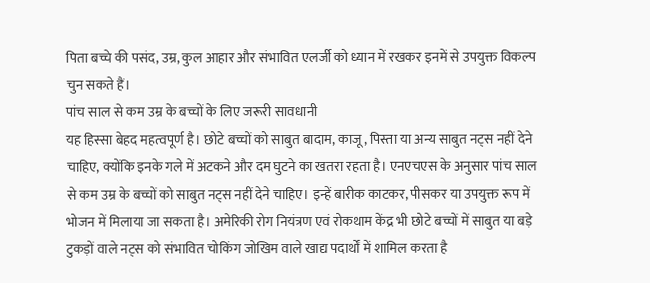पिता बच्चे की पसंद, उम्र, कुल आहार और संभावित एलर्जी को ध्यान में रखकर इनमें से उपयुक्त विकल्प चुन सकते हैं।
पांच साल से कम उम्र के बच्चों के लिए जरूरी सावधानी
यह हिस्सा बेहद महत्वपूर्ण है। छोटे बच्चों को साबुत बादाम, काजू, पिस्ता या अन्य साबुत नट्स नहीं देने चाहिए, क्योंकि इनके गले में अटकने और दम घुटने का खतरा रहता है। एनएचएस के अनुसार पांच साल से कम उम्र के बच्चों को साबुत नट्स नहीं देने चाहिए। इन्हें बारीक काटकर, पीसकर या उपयुक्त रूप में भोजन में मिलाया जा सकता है। अमेरिकी रोग नियंत्रण एवं रोकथाम केंद्र भी छोटे बच्चों में साबुत या बड़े टुकड़ों वाले नट्स को संभावित चोकिंग जोखिम वाले खाद्य पदार्थों में शामिल करता है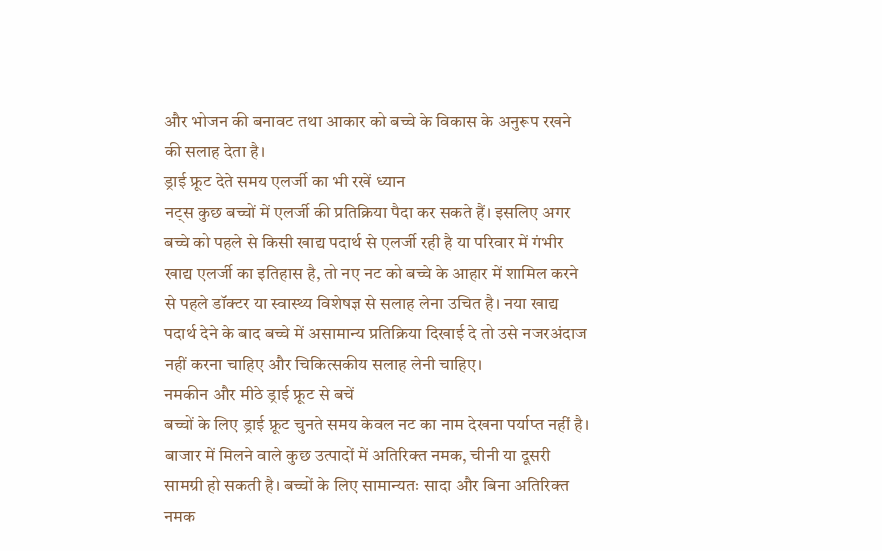और भोजन की बनावट तथा आकार को बच्चे के विकास के अनुरूप रखने की सलाह देता है।
ड्राई फ्रूट देते समय एलर्जी का भी रखें ध्यान
नट्स कुछ बच्चों में एलर्जी की प्रतिक्रिया पैदा कर सकते हैं। इसलिए अगर बच्चे को पहले से किसी खाद्य पदार्थ से एलर्जी रही है या परिवार में गंभीर खाद्य एलर्जी का इतिहास है, तो नए नट को बच्चे के आहार में शामिल करने से पहले डॉक्टर या स्वास्थ्य विशेषज्ञ से सलाह लेना उचित है। नया खाद्य पदार्थ देने के बाद बच्चे में असामान्य प्रतिक्रिया दिखाई दे तो उसे नजरअंदाज नहीं करना चाहिए और चिकित्सकीय सलाह लेनी चाहिए।
नमकीन और मीठे ड्राई फ्रूट से बचें
बच्चों के लिए ड्राई फ्रूट चुनते समय केवल नट का नाम देखना पर्याप्त नहीं है। बाजार में मिलने वाले कुछ उत्पादों में अतिरिक्त नमक, चीनी या दूसरी सामग्री हो सकती है। बच्चों के लिए सामान्यतः सादा और बिना अतिरिक्त नमक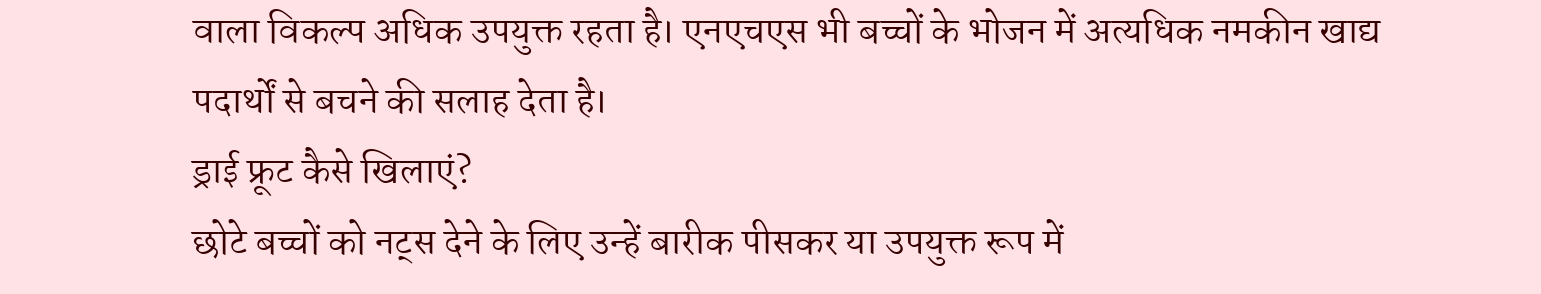वाला विकल्प अधिक उपयुक्त रहता है। एनएचएस भी बच्चों के भोजन में अत्यधिक नमकीन खाद्य पदार्थों से बचने की सलाह देता है।
ड्राई फ्रूट कैसे खिलाएं?
छोटे बच्चों को नट्स देने के लिए उन्हें बारीक पीसकर या उपयुक्त रूप में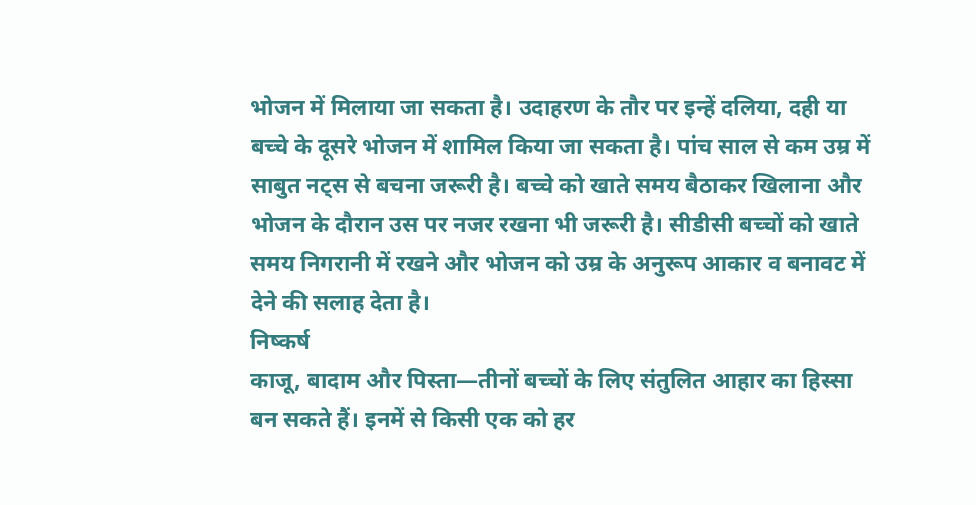भोजन में मिलाया जा सकता है। उदाहरण के तौर पर इन्हें दलिया, दही या बच्चे के दूसरे भोजन में शामिल किया जा सकता है। पांच साल से कम उम्र में साबुत नट्स से बचना जरूरी है। बच्चे को खाते समय बैठाकर खिलाना और भोजन के दौरान उस पर नजर रखना भी जरूरी है। सीडीसी बच्चों को खाते समय निगरानी में रखने और भोजन को उम्र के अनुरूप आकार व बनावट में देने की सलाह देता है।
निष्कर्ष
काजू, बादाम और पिस्ता—तीनों बच्चों के लिए संतुलित आहार का हिस्सा बन सकते हैं। इनमें से किसी एक को हर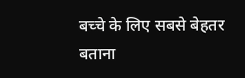बच्चे के लिए सबसे बेहतर बताना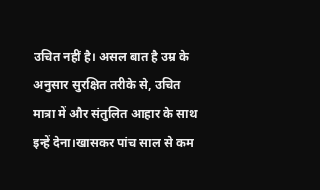उचित नहीं है। असल बात है उम्र के अनुसार सुरक्षित तरीके से, उचित मात्रा में और संतुलित आहार के साथ इन्हें देना।खासकर पांच साल से कम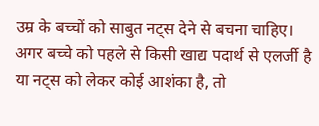उम्र के बच्चों को साबुत नट्स देने से बचना चाहिए। अगर बच्चे को पहले से किसी खाद्य पदार्थ से एलर्जी है या नट्स को लेकर कोई आशंका है, तो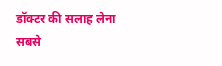डॉक्टर की सलाह लेना सबसे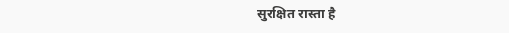सुरक्षित रास्ता है